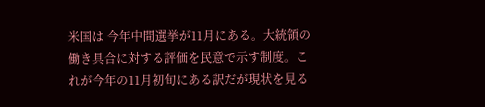米国は 今年中間選挙が11月にある。大統領の働き具合に対する評価を民意で示す制度。これが今年の11月初旬にある訳だが現状を見る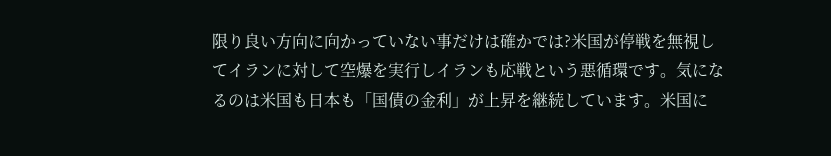限り良い方向に向かっていない事だけは確かでは?米国が停戦を無視してイランに対して空爆を実行しイランも応戦という悪循環です。気になるのは米国も日本も「国債の金利」が上昇を継続しています。米国に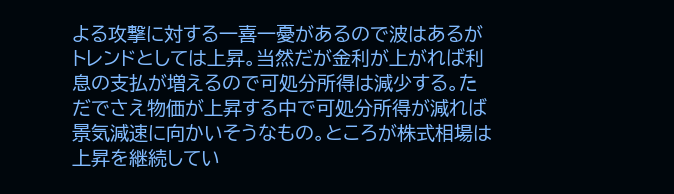よる攻撃に対する一喜一憂があるので波はあるがトレンドとしては上昇。当然だが金利が上がれば利息の支払が増えるので可処分所得は減少する。ただでさえ物価が上昇する中で可処分所得が減れば景気減速に向かいそうなもの。ところが株式相場は上昇を継続してい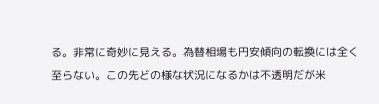る。非常に奇妙に見える。為替相場も円安傾向の転換には全く至らない。この先どの様な状況になるかは不透明だが米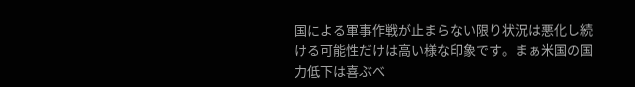国による軍事作戦が止まらない限り状況は悪化し続ける可能性だけは高い様な印象です。まぁ米国の国力低下は喜ぶべ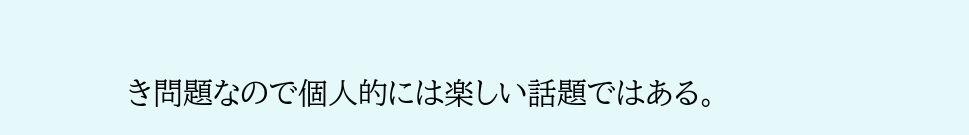き問題なので個人的には楽しい話題ではある。